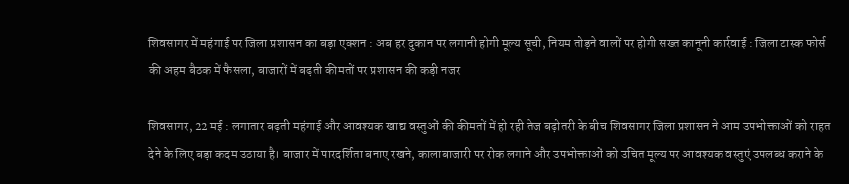शिवसागर में महंगाई पर जिला प्रशासन का बड़ा एक्शन : अब हर दुकान पर लगानी होगी मूल्य सूची, नियम तोड़ने वालों पर होगी सख्त कानूनी कार्रवाई : जिला टास्क फोर्स की अहम बैठक में फैसला, बाजारों में बढ़ती कीमतों पर प्रशासन की कड़ी नजर

शिवसागर, 22 मई : लगातार बढ़ती महंगाई और आवश्यक खाद्य वस्तुओं की कीमतों में हो रही तेज बढ़ोतरी के बीच शिवसागर जिला प्रशासन ने आम उपभोक्ताओं को राहत देने के लिए बड़ा कदम उठाया है। बाजार में पारदर्शिता बनाए रखने, कालाबाजारी पर रोक लगाने और उपभोक्ताओं को उचित मूल्य पर आवश्यक वस्तुएं उपलब्ध कराने के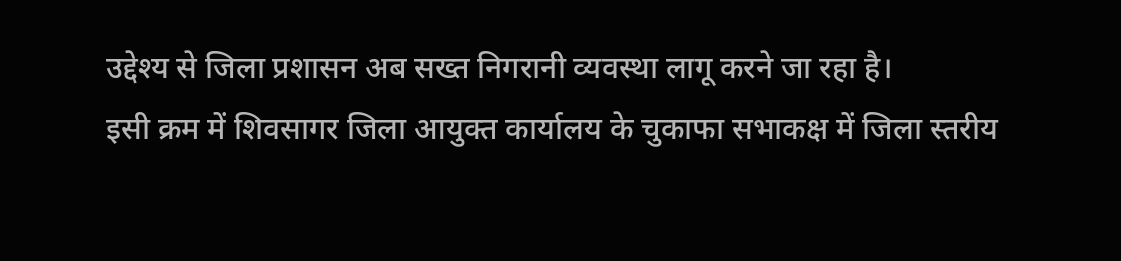उद्देश्य से जिला प्रशासन अब सख्त निगरानी व्यवस्था लागू करने जा रहा है।
इसी क्रम में शिवसागर जिला आयुक्त कार्यालय के चुकाफा सभाकक्ष में जिला स्तरीय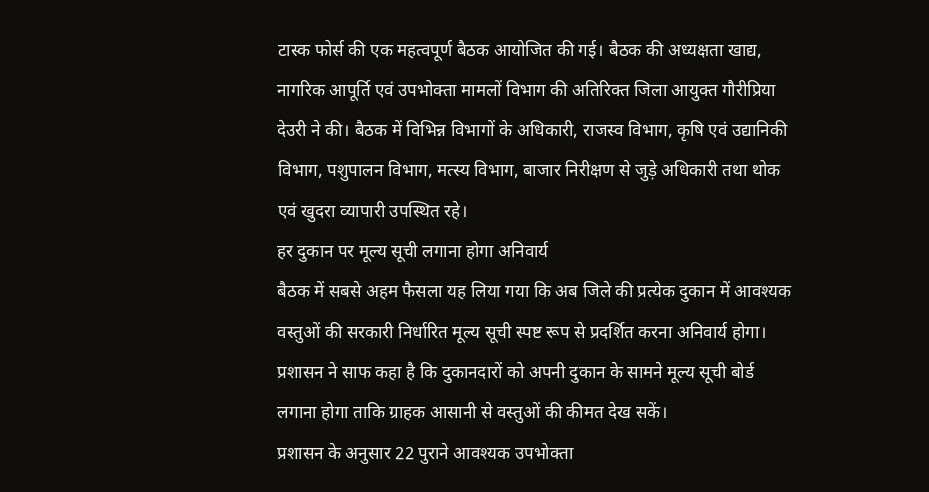टास्क फोर्स की एक महत्वपूर्ण बैठक आयोजित की गई। बैठक की अध्यक्षता खाद्य, नागरिक आपूर्ति एवं उपभोक्ता मामलों विभाग की अतिरिक्त जिला आयुक्त गौरीप्रिया देउरी ने की। बैठक में विभिन्न विभागों के अधिकारी, राजस्व विभाग, कृषि एवं उद्यानिकी विभाग, पशुपालन विभाग, मत्स्य विभाग, बाजार निरीक्षण से जुड़े अधिकारी तथा थोक एवं खुदरा व्यापारी उपस्थित रहे।
हर दुकान पर मूल्य सूची लगाना होगा अनिवार्य
बैठक में सबसे अहम फैसला यह लिया गया कि अब जिले की प्रत्येक दुकान में आवश्यक वस्तुओं की सरकारी निर्धारित मूल्य सूची स्पष्ट रूप से प्रदर्शित करना अनिवार्य होगा। प्रशासन ने साफ कहा है कि दुकानदारों को अपनी दुकान के सामने मूल्य सूची बोर्ड लगाना होगा ताकि ग्राहक आसानी से वस्तुओं की कीमत देख सकें।
प्रशासन के अनुसार 22 पुराने आवश्यक उपभोक्ता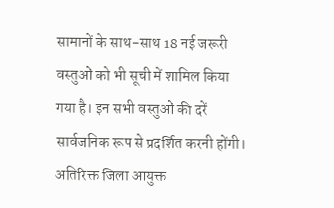सामानों के साथ-साथ 18 नई जरूरी वस्तुओं को भी सूची में शामिल किया गया है। इन सभी वस्तुओं की दरें सार्वजनिक रूप से प्रदर्शित करनी होंगी।
अतिरिक्त जिला आयुक्त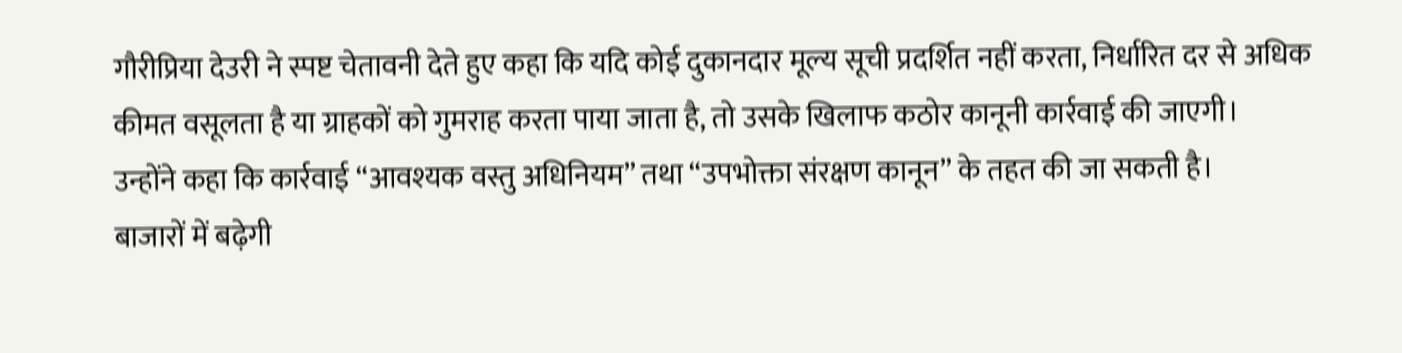गौरीप्रिया देउरी ने स्पष्ट चेतावनी देते हुए कहा कि यदि कोई दुकानदार मूल्य सूची प्रदर्शित नहीं करता, निर्धारित दर से अधिक कीमत वसूलता है या ग्राहकों को गुमराह करता पाया जाता है, तो उसके खिलाफ कठोर कानूनी कार्रवाई की जाएगी।
उन्होंने कहा कि कार्रवाई “आवश्यक वस्तु अधिनियम” तथा “उपभोक्ता संरक्षण कानून” के तहत की जा सकती है।
बाजारों में बढ़ेगी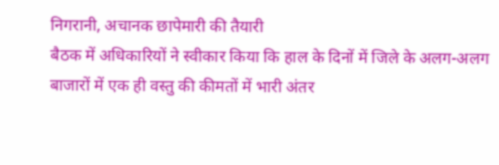निगरानी, अचानक छापेमारी की तैयारी
बैठक में अधिकारियों ने स्वीकार किया कि हाल के दिनों में जिले के अलग-अलग बाजारों में एक ही वस्तु की कीमतों में भारी अंतर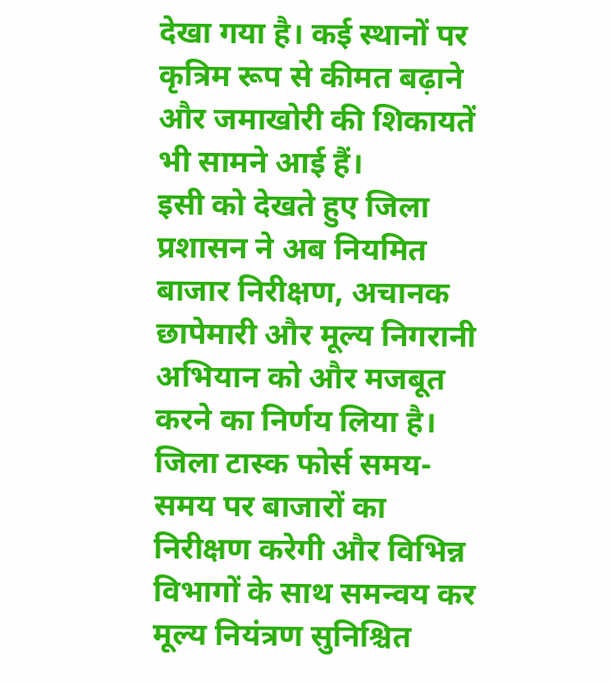देखा गया है। कई स्थानों पर कृत्रिम रूप से कीमत बढ़ाने और जमाखोरी की शिकायतें भी सामने आई हैं।
इसी को देखते हुए जिला प्रशासन ने अब नियमित बाजार निरीक्षण, अचानक छापेमारी और मूल्य निगरानी अभियान को और मजबूत करने का निर्णय लिया है। जिला टास्क फोर्स समय-समय पर बाजारों का निरीक्षण करेगी और विभिन्न विभागों के साथ समन्वय कर मूल्य नियंत्रण सुनिश्चित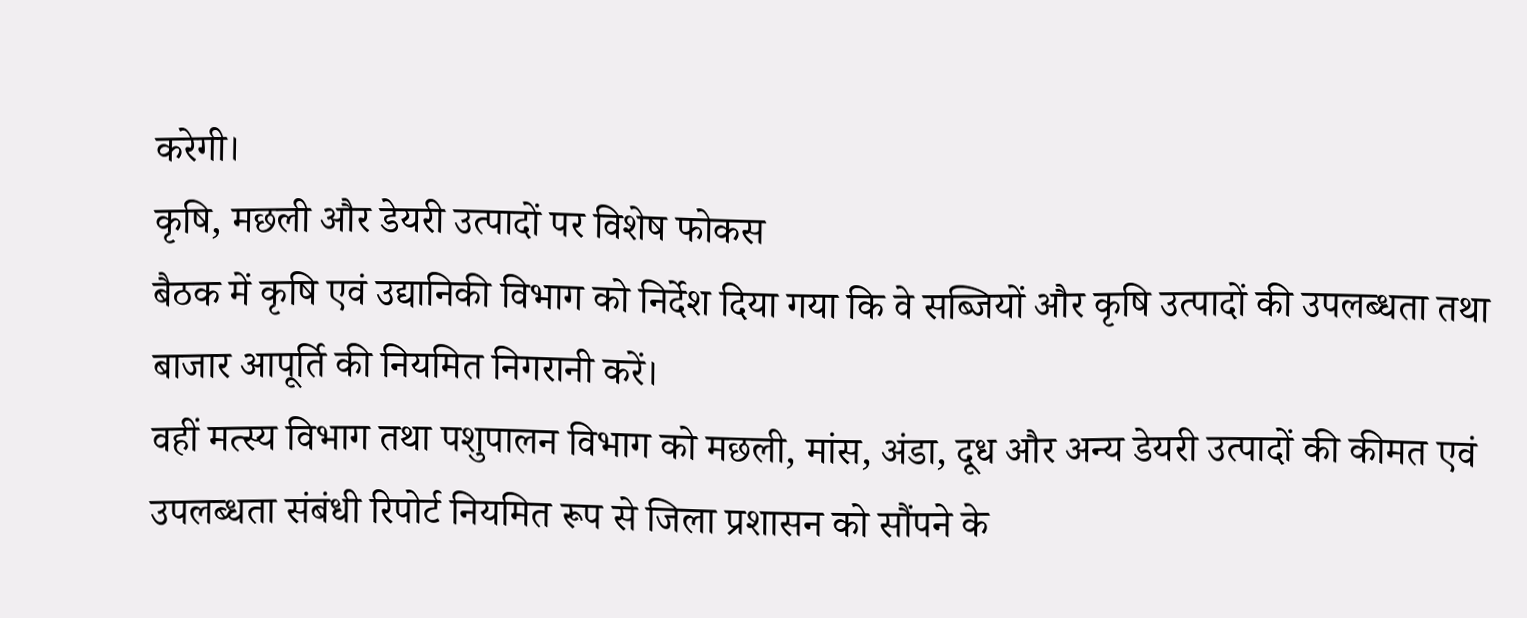करेगी।
कृषि, मछली और डेयरी उत्पादों पर विशेष फोकस
बैठक में कृषि एवं उद्यानिकी विभाग को निर्देश दिया गया कि वे सब्जियों और कृषि उत्पादों की उपलब्धता तथा बाजार आपूर्ति की नियमित निगरानी करें।
वहीं मत्स्य विभाग तथा पशुपालन विभाग को मछली, मांस, अंडा, दूध और अन्य डेयरी उत्पादों की कीमत एवं उपलब्धता संबंधी रिपोर्ट नियमित रूप से जिला प्रशासन को सौंपने के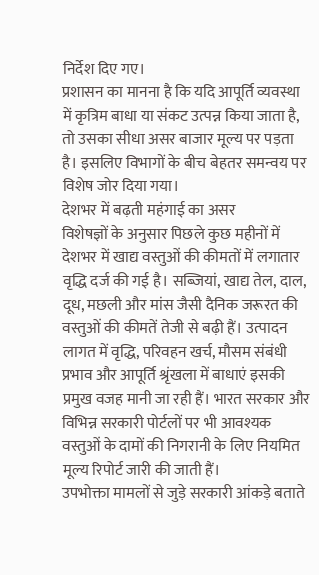निर्देश दिए गए।
प्रशासन का मानना है कि यदि आपूर्ति व्यवस्था में कृत्रिम बाधा या संकट उत्पन्न किया जाता है, तो उसका सीधा असर बाजार मूल्य पर पड़ता है। इसलिए विभागों के बीच बेहतर समन्वय पर विशेष जोर दिया गया।
देशभर में बढ़ती महंगाई का असर
विशेषज्ञों के अनुसार पिछले कुछ महीनों में देशभर में खाद्य वस्तुओं की कीमतों में लगातार वृद्धि दर्ज की गई है। सब्जियां, खाद्य तेल, दाल, दूध, मछली और मांस जैसी दैनिक जरूरत की वस्तुओं की कीमतें तेजी से बढ़ी हैं। उत्पादन लागत में वृद्धि, परिवहन खर्च, मौसम संबंधी प्रभाव और आपूर्ति श्रृंखला में बाधाएं इसकी प्रमुख वजह मानी जा रही हैं। भारत सरकार और विभिन्न सरकारी पोर्टलों पर भी आवश्यक वस्तुओं के दामों की निगरानी के लिए नियमित मूल्य रिपोर्ट जारी की जाती हैं।
उपभोक्ता मामलों से जुड़े सरकारी आंकड़े बताते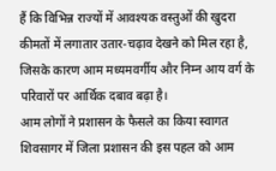हैं कि विभिन्न राज्यों में आवश्यक वस्तुओं की खुदरा कीमतों में लगातार उतार-चढ़ाव देखने को मिल रहा है, जिसके कारण आम मध्यमवर्गीय और निम्न आय वर्ग के परिवारों पर आर्थिक दबाव बढ़ा है।
आम लोगों ने प्रशासन के फैसले का किया स्वागत
शिवसागर में जिला प्रशासन की इस पहल को आम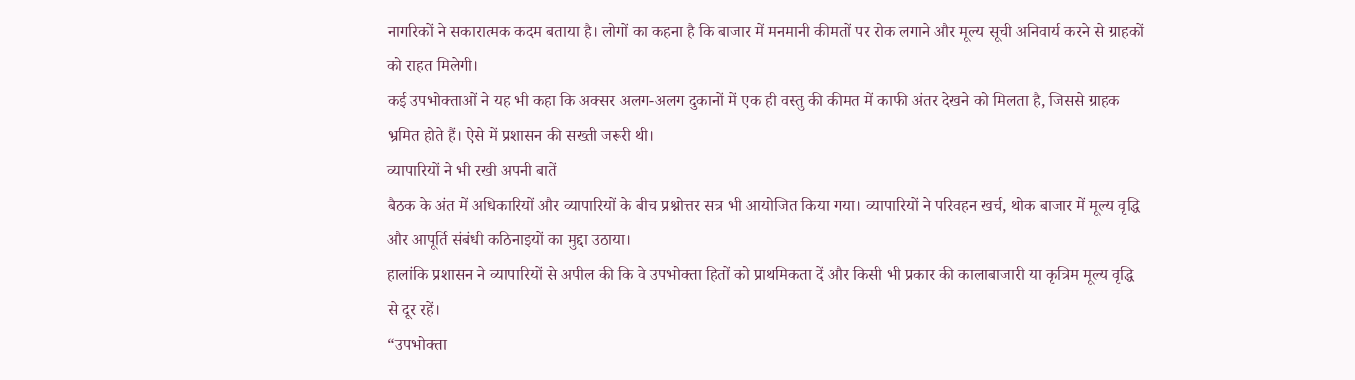नागरिकों ने सकारात्मक कदम बताया है। लोगों का कहना है कि बाजार में मनमानी कीमतों पर रोक लगाने और मूल्य सूची अनिवार्य करने से ग्राहकों को राहत मिलेगी।
कई उपभोक्ताओं ने यह भी कहा कि अक्सर अलग-अलग दुकानों में एक ही वस्तु की कीमत में काफी अंतर देखने को मिलता है, जिससे ग्राहक भ्रमित होते हैं। ऐसे में प्रशासन की सख्ती जरूरी थी।
व्यापारियों ने भी रखी अपनी बातें
बैठक के अंत में अधिकारियों और व्यापारियों के बीच प्रश्नोत्तर सत्र भी आयोजित किया गया। व्यापारियों ने परिवहन खर्च, थोक बाजार में मूल्य वृद्धि और आपूर्ति संबंधी कठिनाइयों का मुद्दा उठाया।
हालांकि प्रशासन ने व्यापारियों से अपील की कि वे उपभोक्ता हितों को प्राथमिकता दें और किसी भी प्रकार की कालाबाजारी या कृत्रिम मूल्य वृद्धि से दूर रहें।
“उपभोक्ता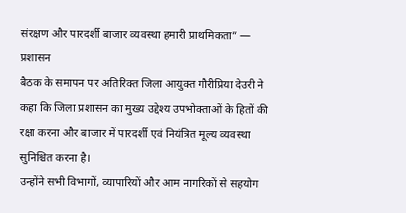संरक्षण और पारदर्शी बाजार व्यवस्था हमारी प्राथमिकता” — प्रशासन
बैठक के समापन पर अतिरिक्त जिला आयुक्त गौरीप्रिया देउरी ने कहा कि जिला प्रशासन का मुख्य उद्देश्य उपभोक्ताओं के हितों की रक्षा करना और बाजार में पारदर्शी एवं नियंत्रित मूल्य व्यवस्था सुनिश्चित करना है।
उन्होंने सभी विभागों, व्यापारियों और आम नागरिकों से सहयोग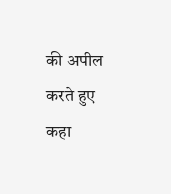की अपील करते हुए कहा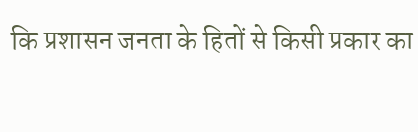कि प्रशासन जनता के हितों से किसी प्रकार का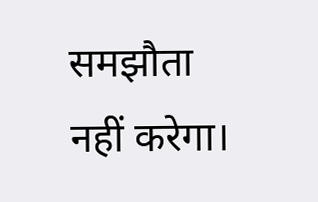समझौता नहीं करेगा।